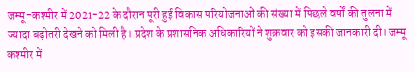जम्मू-कश्मीर में 2021-22 के दौरान पूरी हुई विकास परियोजनाओं की संख्या में पिछले वर्षों की तुलना में ज्यादा बढ़ोतरी देखने को मिली है। प्रदेश के प्रशासनिक अधिकारियों ने शुक्रवार को इसकी जानकारी दी। जम्मू कश्मीर में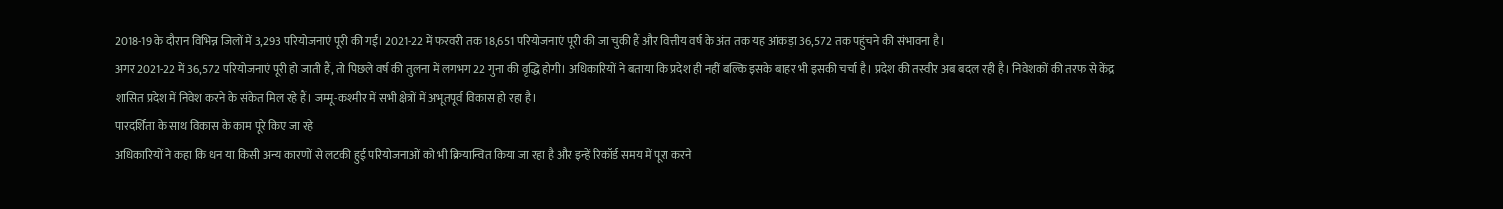2018-19 के दौरान विभिन्न जिलों में 3,293 परियोजनाएं पूरी की गईं। 2021-22 में फरवरी तक 18,651 परियोजनाएं पूरी की जा चुकी हैं और वित्तीय वर्ष के अंत तक यह आंकड़ा 36,572 तक पहुंचने की संभावना है।
अगर 2021-22 में 36,572 परियोजनाएं पूरी हो जाती हैं, तो पिछले वर्ष की तुलना में लगभग 22 गुना की वृद्धि होगी। अधिकारियों ने बताया कि प्रदेश ही नहीं बल्कि इसके बाहर भी इसकी चर्चा है। प्रदेश की तस्वीर अब बदल रही है। निवेशकों की तरफ से केंद्र शासित प्रदेश में निवेश करने के संकेत मिल रहे हैं। जम्मू-कश्मीर में सभी क्षेत्रों में अभूतपूर्व विकास हो रहा है।
पारदर्शिता के साथ विकास के काम पूरे किए जा रहे
अधिकारियों ने कहा कि धन या किसी अन्य कारणों से लटकी हुई परियोजनाओं को भी क्रियान्वित किया जा रहा है और इन्हें रिकॉर्ड समय में पूरा करने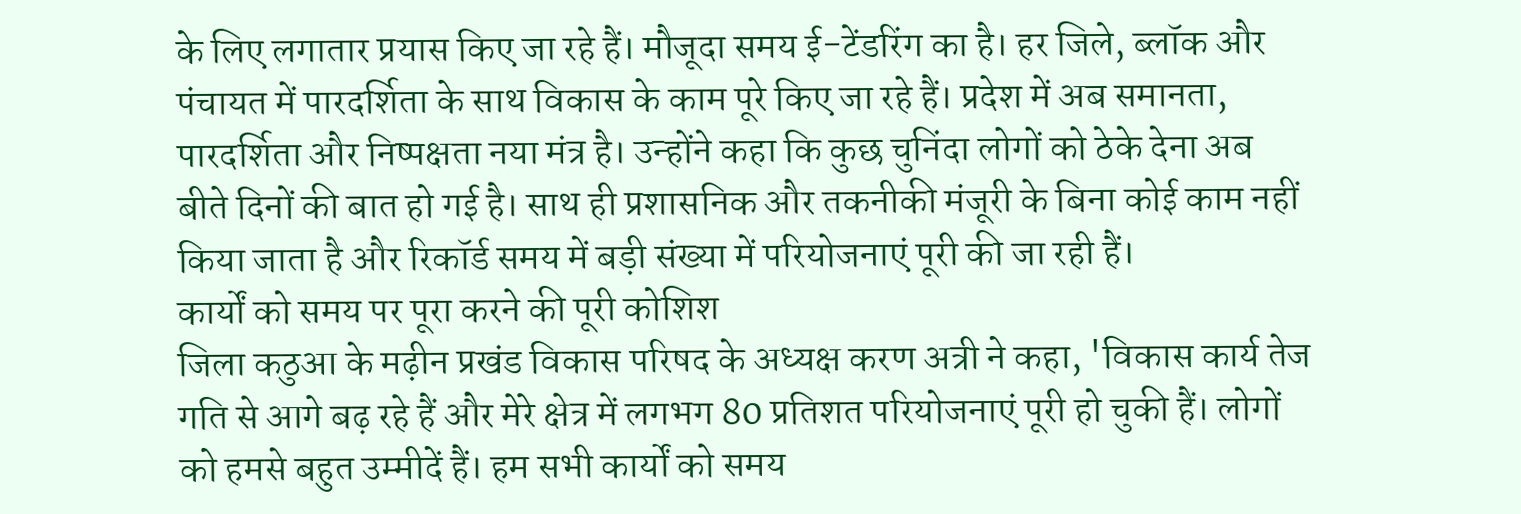के लिए लगातार प्रयास किए जा रहे हैं। मौजूदा समय ई-टेंडरिंग का है। हर जिले, ब्लॉक और पंचायत में पारदर्शिता के साथ विकास के काम पूरे किए जा रहे हैं। प्रदेश में अब समानता, पारदर्शिता और निष्पक्षता नया मंत्र है। उन्होंने कहा कि कुछ चुनिंदा लोगों को ठेके देना अब बीते दिनों की बात हो गई है। साथ ही प्रशासनिक और तकनीकी मंजूरी के बिना कोई काम नहीं किया जाता है और रिकॉर्ड समय में बड़ी संख्या में परियोजनाएं पूरी की जा रही हैं।
कार्यों को समय पर पूरा करने की पूरी कोशिश
जिला कठुआ के मढ़ीन प्रखंड विकास परिषद के अध्यक्ष करण अत्री ने कहा, 'विकास कार्य तेज गति से आगे बढ़ रहे हैं और मेरे क्षेत्र में लगभग 80 प्रतिशत परियोजनाएं पूरी हो चुकी हैं। लोगों को हमसे बहुत उम्मीदें हैं। हम सभी कार्यों को समय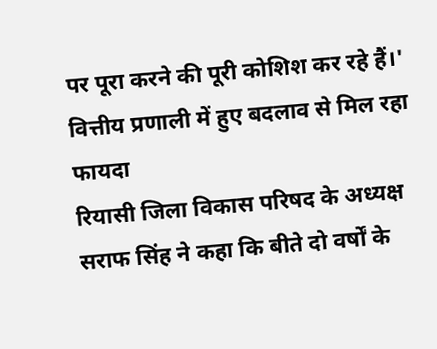पर पूरा करने की पूरी कोशिश कर रहे हैं।'
वित्तीय प्रणाली में हुए बदलाव से मिल रहा फायदा
रियासी जिला विकास परिषद के अध्यक्ष सराफ सिंह ने कहा कि बीते दो वर्षों के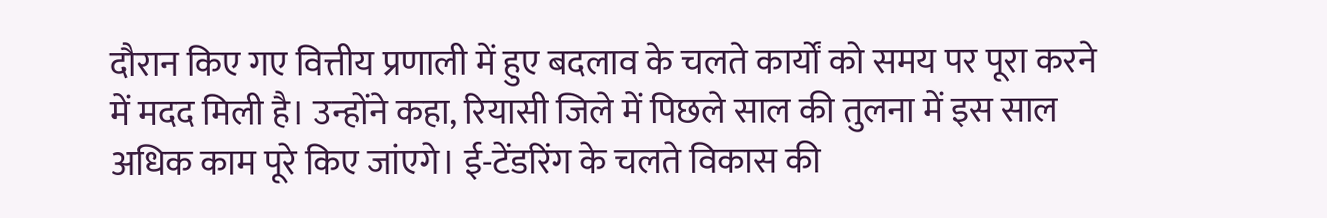दौरान किए गए वित्तीय प्रणाली में हुए बदलाव के चलते कार्यों को समय पर पूरा करने में मदद मिली है। उन्होंने कहा, रियासी जिले में पिछले साल की तुलना में इस साल अधिक काम पूरे किए जांएगे। ई-टेंडरिंग के चलते विकास की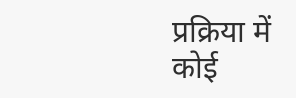प्रक्रिया में कोई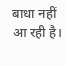बाधा नहीं आ रही है।